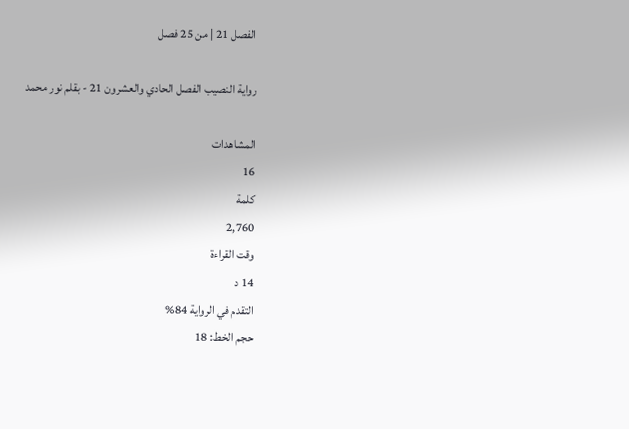الفصل 21 | من 25 فصل

رواية النصيب الفصل الحادي والعشرون 21 - بقلم نور محمد

المشاهدات
16
كلمة
2,760
وقت القراءة
14 د
التقدم في الرواية 84%
حجم الخط: 18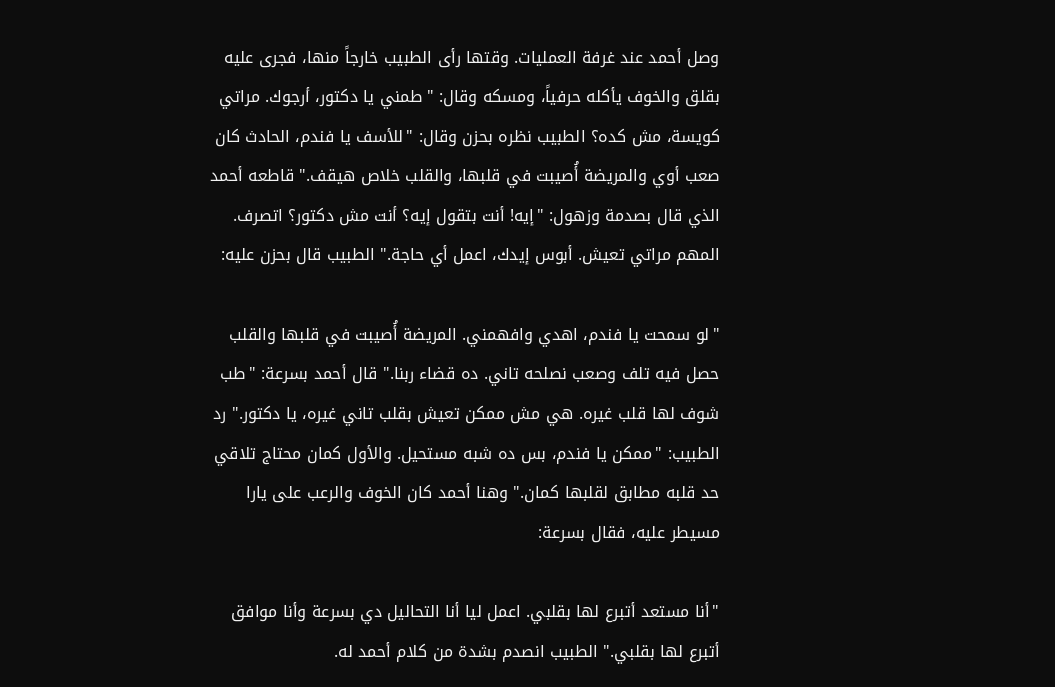وصل أحمد عند غرفة العمليات. وقتها رأى الطبيب خارجاً منها، فجرى عليه بقلق والخوف يأكله حرفياً، ومسكه وقال: "طمني يا دكتور، أرجوك. مراتي كويسة، مش كده؟ الطبيب نظره بحزن وقال: "للأسف يا فندم، الحادث كان صعب أوي والمريضة أُصيبت في قلبها، والقلب خلاص هيقف." قاطعه أحمد الذي قال بصدمة وزهول: "إيه! أنت بتقول إيه؟ أنت مش دكتور؟ اتصرف. المهم مراتي تعيش. أبوس إيدك، اعمل أي حاجة." الطبيب قال بحزن عليه:

"لو سمحت يا فندم، اهدي وافهمني. المريضة أُصيبت في قلبها والقلب حصل فيه تلف وصعب نصلحه تاني. ده قضاء ربنا." قال أحمد بسرعة: "طب شوف لها قلب غيره. هي مش ممكن تعيش بقلب تاني غيره، يا دكتور." رد الطبيب: "ممكن يا فندم، بس ده شبه مستحيل. والأول كمان محتاج تلاقي حد قلبه مطابق لقلبها كمان." وهنا أحمد كان الخوف والرعب على يارا مسيطر عليه، فقال بسرعة:

"أنا مستعد أتبرع لها بقلبي. اعمل ليا أنا التحاليل دي بسرعة وأنا موافق أتبرع لها بقلبي." الطبيب انصدم بشدة من كلام أحمد له.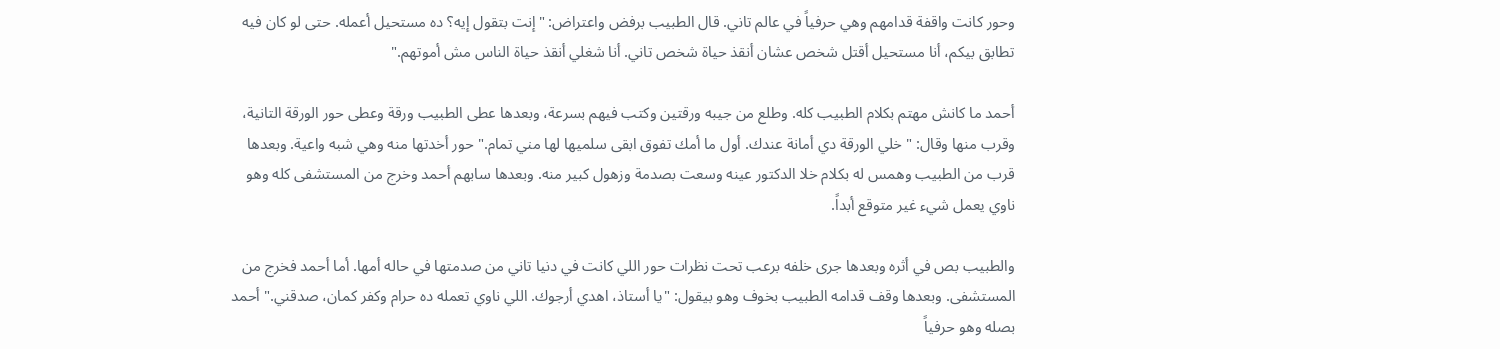وحور كانت واقفة قدامهم وهي حرفياً في عالم تاني. قال الطبيب برفض واعتراض: "إنت بتقول إيه؟ ده مستحيل أعمله. حتى لو كان فيه تطابق بيكم، أنا مستحيل أقتل شخص عشان أنقذ حياة شخص تاني. أنا شغلي أنقذ حياة الناس مش أموتهم."

أحمد ما كانش مهتم بكلام الطبيب كله. وطلع من جيبه ورقتين وكتب فيهم بسرعة، وبعدها عطى الطبيب ورقة وعطى حور الورقة التانية، وقرب منها وقال: "خلي الورقة دي أمانة عندك. أول ما أمك تفوق ابقى سلميها لها مني تمام." حور أخدتها منه وهي شبه واعية. وبعدها قرب من الطبيب وهمس له بكلام خلا الدكتور عينه وسعت بصدمة وزهول كبير منه. وبعدها سابهم أحمد وخرج من المستشفى كله وهو ناوي يعمل شيء غير متوقع أبداً.

والطبيب بص في أثره وبعدها جرى خلفه برعب تحت نظرات حور اللي كانت في دنيا تاني من صدمتها في حاله أمها. أما أحمد فخرج من المستشفى. وبعدها وقف قدامه الطبيب بخوف وهو بيقول: "يا أستاذ، اهدي أرجوك. اللي ناوي تعمله ده حرام وكفر كمان، صدقني." أحمد بصله وهو حرفياً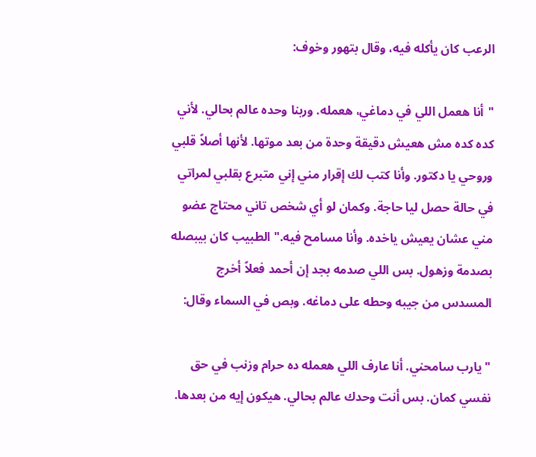الرعب كان يأكله فيه، وقال بتهور وخوف:

"أنا هعمل اللي في دماغي، هعمله. وربنا وحده عالم بحالي. لأني كده كده مش هعيش دقيقة وحدة من بعد موتها. لأنها أصلاً قلبي وروحي يا دكتور. وأنا كتب لك إقرار مني إني متبرع بقلبي لمراتي في حالة حصل ليا حاجة. وكمان لو أي شخص تاني محتاج عضو مني عشان يعيش ياخده. وأنا مسامح فيه." الطبيب كان بيبصله بصدمة وزهول. بس اللي صدمه بجد إن أحمد فعلاً أخرج المسدس من جيبه وحطه على دماغه. وبص في السماء وقال:

"يارب سامحني. أنا عارف اللي هعمله ده حرام وزنب في حق نفسي كمان. بس أنت وحدك عالم بحالي. هيكون إيه من بعدها.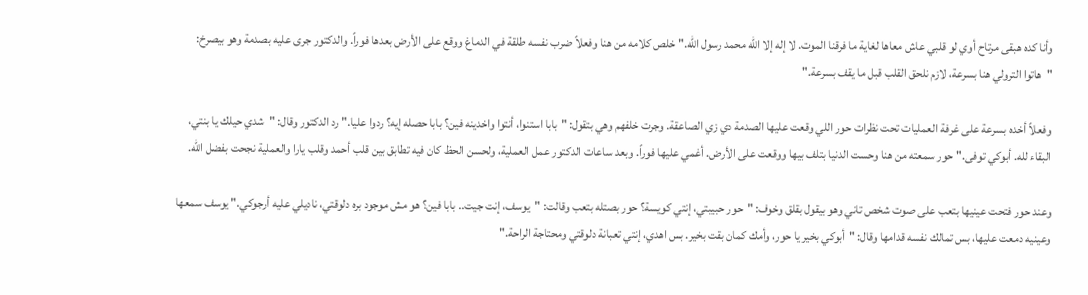وأنا كده هبقى مرتاح أوي لو قلبي عاش معاها لغاية ما فرقنا الموت. لا إله إلا الله محمد رسول الله." خلص كلامه من هنا وفعلاً ضرب نفسه طلقة في الدماغ ووقع على الأرض بعدها فوراً. والدكتور جرى عليه بصدمة وهو بيصرخ: "هاتوا الترولي هنا بسرعة، لازم نلحق القلب قبل ما يقف بسرعة."

وفعلاً أخده بسرعة على غرفة العمليات تحت نظرات حور اللي وقعت عليها الصدمة دي زي الصاعقة. وجرت خلفهم وهي بتقول: "بابا استنوا، أنتوا واخدينه فين؟ بابا حصله إيه؟ ردوا عليا." رد الدكتور وقال: "شدي حيلك يا بنتي، البقاء لله. أبوكي توفى." حور سمعته من هنا وحست الدنيا بتلف بيها ووقعت على الأرض. أغمي عليها فوراً. وبعد ساعات الدكتور عمل العملية، ولحسن الحظ كان فيه تطابق بين قلب أحمد وقلب يارا والعملية نجحت بفضل الله.

وعند حور فتحت عينيها بتعب على صوت شخص تاني وهو بيقول بقلق وخوف: "حور حبيبتي، إنتي كويسة؟ حور بصتله بتعب وقالت: "يوسف، إنت جيت.. بابا فين؟ هو مش موجود بره دلوقتي، ناديلي عليه أرجوكي." يوسف سمعها وعينيه دمعت عليها، بس تمالك نفسه قدامها وقال: "أبوكي بخير يا حور، وأمك كمان بقت بخير. بس اهدي، إنتي تعبانة دلوقتي ومحتاجة الراحة."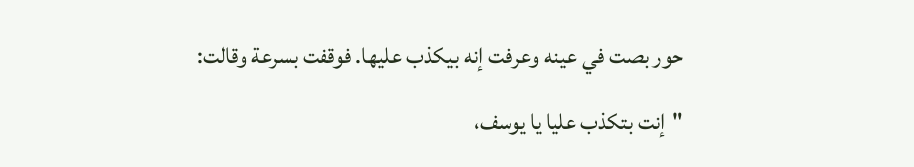حور بصت في عينه وعرفت إنه بيكذب عليها. فوقفت بسرعة وقالت:

"إنت بتكذب عليا يا يوسف،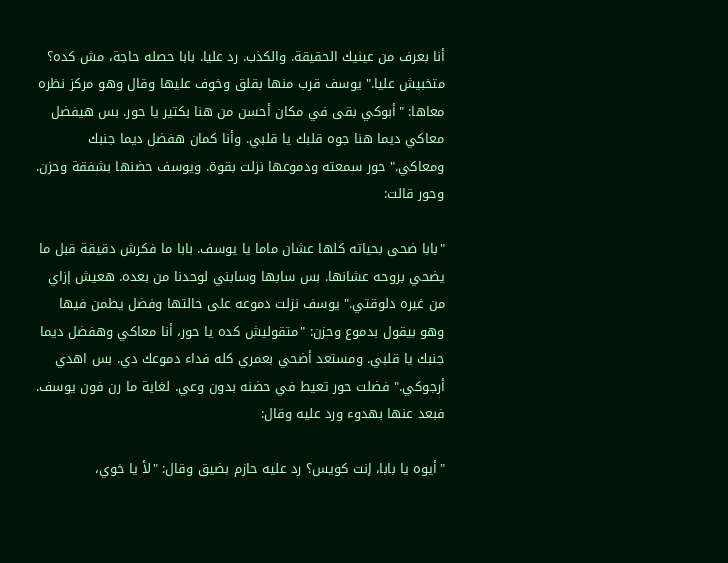أنا بعرف من عينيك الحقيقة. والكذب. رد عليا. بابا حصله حاجة، مش كده؟ متخبيش عليا." يوسف قرب منها بقلق وخوف عليها وقال وهو مركز نظره معاها: "أبوكي بقى في مكان أحسن من هنا بكتير يا حور. بس هيفضل معاكي ديما هنا جوه قلبك يا قلبي. وأنا كمان هفضل ديما جنبك ومعاكي." حور سمعته ودموعها نزلت بقوة. ويوسف حضنها بشفقة وحزن. وحور قالت:

"بابا ضحى بحياته كلها عشان ماما يا يوسف. بابا ما فكرش دقيقة قبل ما يضحي بروحه عشانها. بس سابها وسابني لوحدنا من بعده. هعيش إزاي من غيره دلوقتي." يوسف نزلت دموعه على حالتها وفضل يطمن فيها وهو بيقول بدموع وحزن: "متقوليش كده يا حور، أنا معاكي وهفضل ديما جنبك يا قلبي. ومستعد أضحي بعمري كله فداء دموعك دي. بس اهدي أرجوكي." فضلت حور تعيط في حضنه بدون وعي. لغاية ما رن فون يوسف. فبعد عنها بهدوء ورد عليه وقال:

"أيوه يا بابا، إنت كويس؟ رد عليه حازم بضيق وقال: "لأ يا خوي،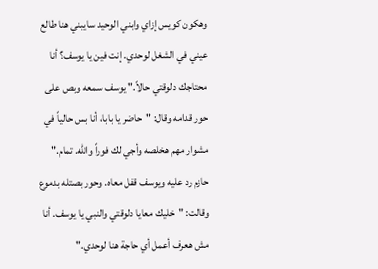وهكون كويس إزاي وابني الوحيد سايبني هنا طالع عيني في الشغل لوحدي. إنت فين يا يوسف؟ أنا محتاجك دلوقتي حالاً." يوسف سمعه وبص على حور قدامه وقال: "حاضر يا بابا، أنا بس حالياً في مشوار مهم هخلصه وأجي لك فوراً والله. تمام." حازم رد عليه ويوسف قفل معاه. وحور بصتله بدموع وقالت: "خليك معايا دلوقتي والنبي يا يوسف. أنا مش هعرف أعمل أي حاجة هنا لوحدي."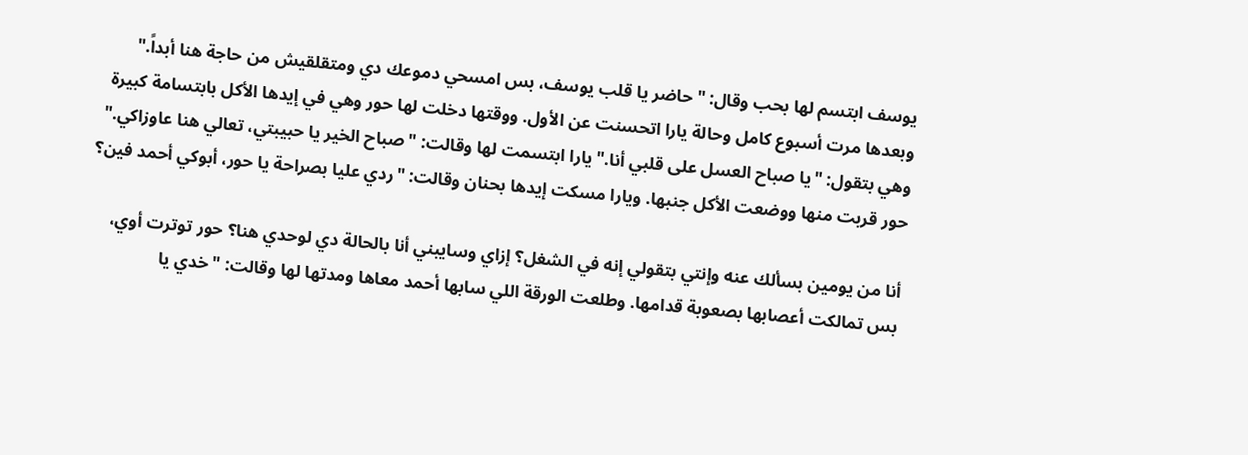يوسف ابتسم لها بحب وقال: "حاضر يا قلب يوسف، بس امسحي دموعك دي ومتقلقيش من حاجة هنا أبداً." وبعدها مرت أسبوع كامل وحالة يارا اتحسنت عن الأول. ووقتها دخلت لها حور وهي في إيدها الأكل بابتسامة كبيرة وهي بتقول: "يا صباح العسل على قلبي أنا." يارا ابتسمت لها وقالت: "صباح الخير يا حبيبتي، تعالي هنا عاوزاكي." حور قربت منها ووضعت الأكل جنبها. ويارا مسكت إيدها بحنان وقالت: "ردي عليا بصراحة يا حور، أبوكي أحمد فين؟

أنا من يومين بسألك عنه وإنتي بتقولي إنه في الشغل؟ إزاي وسايبني أنا بالحالة دي لوحدي هنا؟ حور توترت أوي، بس تمالكت أعصابها بصعوبة قدامها. وطلعت الورقة اللي سابها أحمد معاها ومدتها لها وقالت: "خدي يا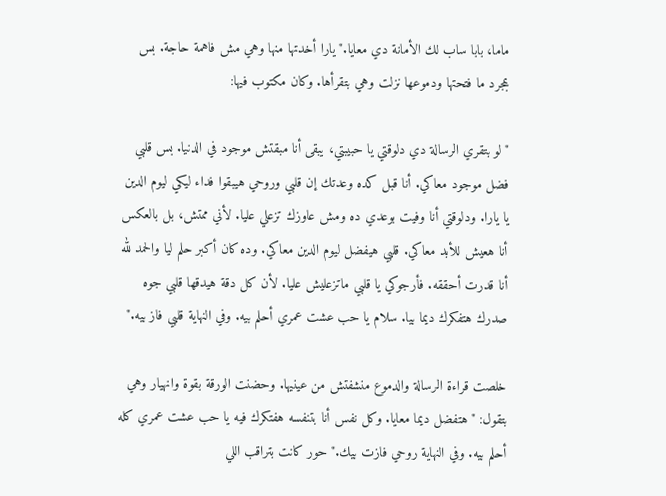ماما، بابا ساب لك الأمانة دي معايا." يارا أخدتها منها وهي مش فاهمة حاجة. بس بمجرد ما فتحتها ودموعها نزلت وهي بتقرأها. وكان مكتوب فيها:

"لو بتقري الرسالة دي دلوقتي يا حبيبتي، يبقى أنا مبقتش موجود في الدنيا. بس قلبي فضل موجود معاكي. أنا قبل كده وعدتك إن قلبي وروحي هيبقوا فداء ليكي ليوم الدين يا يارا. ودلوقتي أنا وفيت بوعدي ده ومش عاوزك تزعلي عليا. لأني ممتش، بل بالعكس أنا هعيش للأبد معاكي. قلبي هيفضل ليوم الدين معاكي. وده كان أكبر حلم ليا والحمد لله أنا قدرت أحققه. فأرجوكي يا قلبي ماتزعليش عليا. لأن كل دقة هيدقها قلبي جوه صدرك هتفكرك ديما بيا. سلام يا حب عشت عمري أحلم بيه. وفي النهاية قلبي فاز بيه."

خلصت قراءة الرسالة والدموع منشفتش من عينيها. وحضنت الورقة بقوة وانهيار وهي بتقول: "هتفضل ديما معايا. وكل نفس أنا بتنفسه هفتكرك فيه يا حب عشت عمري كله أحلم بيه. وفي النهاية روحي فازت بيك." حور كانت بتراقب اللي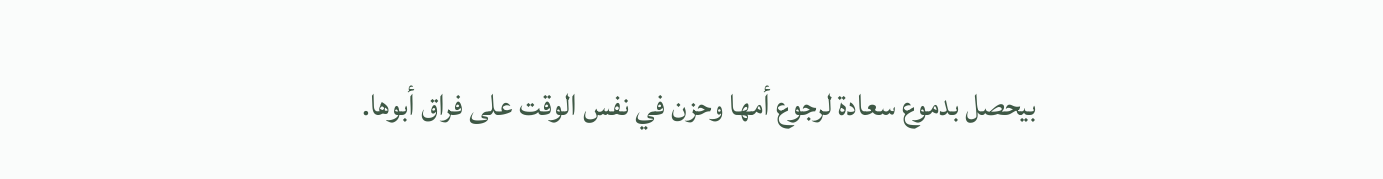بيحصل بدموع سعادة لرجوع أمها وحزن في نفس الوقت على فراق أبوها.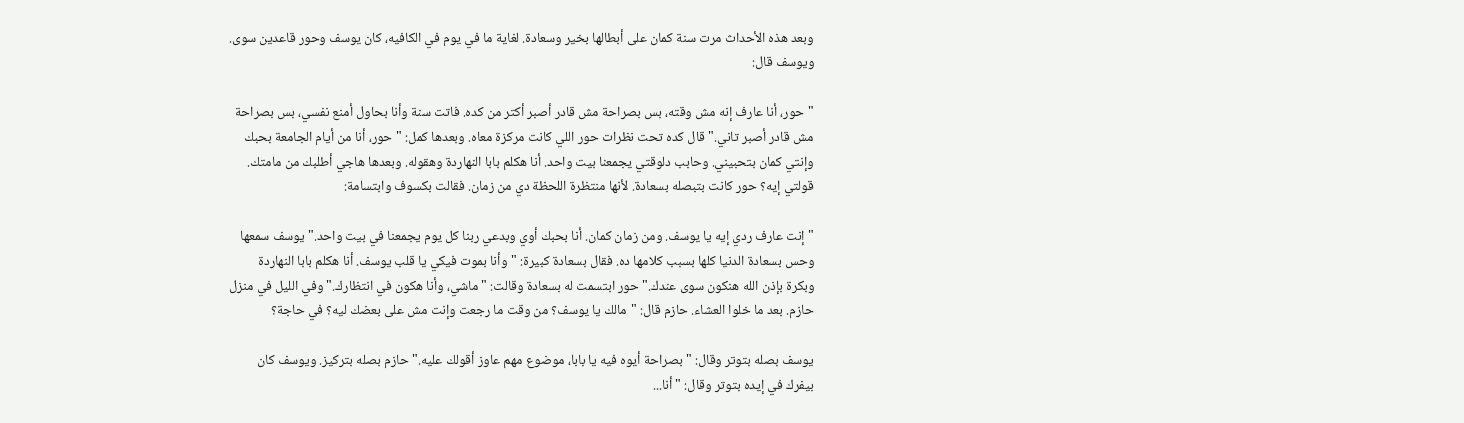وبعد هذه الأحداث مرت سنة كمان على أبطالها بخير وسعادة. لغاية ما في يوم في الكافيه، كان يوسف وحور قاعدين سوى. ويوسف قال:

"حور، أنا عارف إنه مش وقته، بس بصراحة مش قادر أصبر أكتر من كده. فاتت سنة وأنا بحاول أمنع نفسي، بس بصراحة مش قادر أصبر تاني." قال كده تحت نظرات حور اللي كانت مركزة معاه. وبعدها كمل: "حور، أنا من أيام الجامعة بحبك وإنتي كمان بتحبيني. وحابب دلوقتي يجمعنا بيت واحد. أنا هكلم بابا النهاردة وهقوله. وبعدها هاجي أطلبك من مامتك. قولتي إيه؟ حور كانت بتبصله بسعادة. لأنها منتظرة اللحظة دي من زمان. فقالت بكسوف وابتسامة:

"إنت عارف ردي إيه يا يوسف. ومن زمان كمان. أنا بحبك أوي وبدعي ربنا كل يوم يجمعنا في بيت واحد." يوسف سمعها وحس بسعادة الدنيا كلها بسبب كلامها ده. فقال بسعادة كبيرة: "وأنا بموت فيكي يا قلب يوسف. أنا هكلم بابا النهاردة وبكرة بإذن الله هنكون سوى عندك." حور ابتسمت له بسعادة وقالت: "ماشي، وأنا هكون في انتظارك." وفي الليل في منزل حازم. بعد ما خلوا العشاء. حازم قال: "مالك يا يوسف؟ من وقت ما رجعت وإنت مش على بعضك ليه؟ في حاجة؟

يوسف بصله بتوتر وقال: "بصراحة أيوه فيه يا بابا، موضوع مهم عاوز أقولك عليه." حازم بصله بتركيز. ويوسف كان بيفرك في إيده بتوتر وقال: "أنا...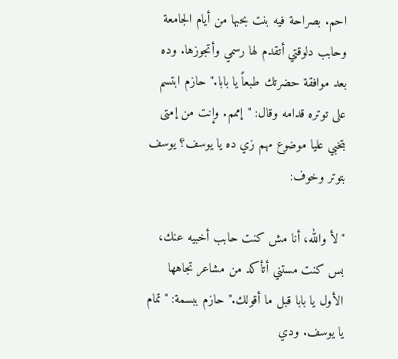احم. بصراحة فيه بنت بحبها من أيام الجامعة وحابب دلوقتي أتقدم لها رسمي وأتجوزها. وده بعد موافقة حضرتك طبعاً يا بابا." حازم ابتسم على توتره قدامه وقال: "إممم. وإنت من إمتى بتخبي عليا موضوع مهم زي ده يا يوسف؟ يوسف بتوتر وخوف:

"لأ والله، أنا مش كنت حابب أخبيه عنك، بس كنت مستني أتأكد من مشاعر تجاهها الأول يا بابا قبل ما أقولك." حازم ببسمة: "تمام يا يوسف. ودي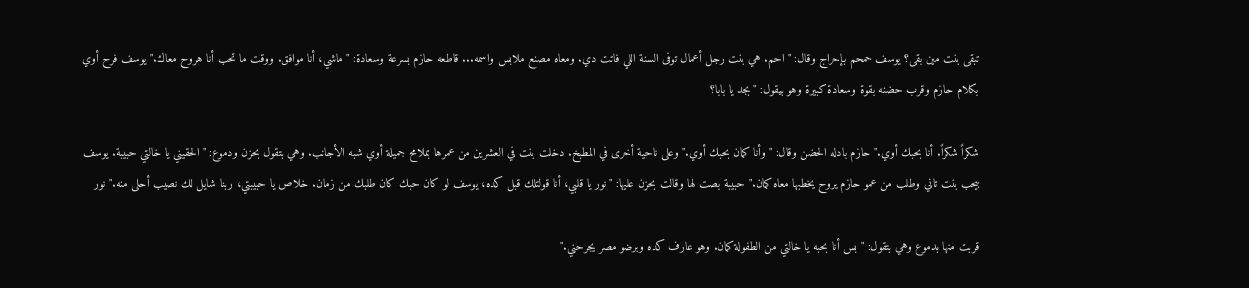تبقى بنت مين بقى؟ يوسف حمحم بإحراج وقال: "احم. هي بنت رجل أعمال توفى السنة اللي فاتت دي. ومعاه مصنع ملابس واسمه... قاطعه حازم بسرعة وسعادة: "ماشي، أنا موافق. ووقت ما تحب أنا هروح معاك." يوسف فرح أوي بكلام حازم وقرب حضنه بقوة وسعادة كبيرة وهو بيقول: "بجد يا بابا؟

شكراً شكراً. أنا بحبك أوي." حازم بادله الحضن وقال: "وأنا كمان بحبك أوي." وعلى ناحية أخرى في المطبخ. دخلت بنت في العشرين من عمرها بملامح جميلة أوي شبه الأجانب. وهي بتقول بحزن ودموع: "الحقيني يا خالتي حبيبة. يوسف بيحب بنت تاني وطلب من عمو حازم يروح يخطبها معاه كمان." حبيبة بصت لها وقالت بحزن عليها: "نور يا قلبي، أنا قولتلك قبل كده، يوسف لو كان حبك كان طلبك من زمان. خلاص يا حبيبتي، ربنا شايل لك نصيب أحلى منه." نور

قربت منها بدموع وهي بتقول: "بس أنا بحبه يا خالتي من الطفولة كمان. وهو عارف كده وبرضو مصر يجرحني."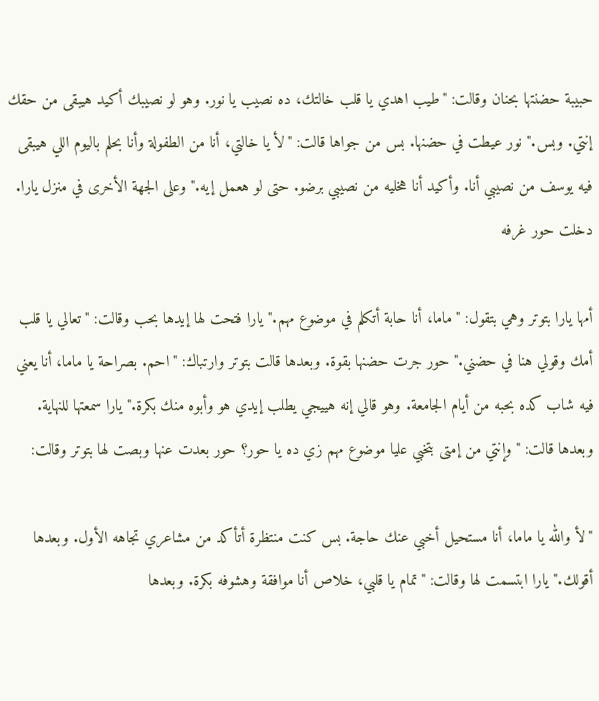حبيبة حضنتها بحنان وقالت: "طيب اهدي يا قلب خالتك، ده نصيب يا نور. وهو لو نصيبك أكيد هيبقى من حقك إنتي. وبس." نور عيطت في حضنها. بس من جواها قالت: "لأ يا خالتي، أنا من الطفولة وأنا بحلم باليوم اللي هيبقى فيه يوسف من نصيبي أنا. وأكيد أنا هخليه من نصيبي برضو. حتى لو هعمل إيه." وعلى الجهة الأخرى في منزل يارا. دخلت حور غرفه

أمها يارا بتوتر وهي بتقول: "ماما، أنا حابة أتكلم في موضوع مهم." يارا فتحت لها إيدها بحب وقالت: "تعالي يا قلب أمك وقولي هنا في حضني." حور جرت حضنها بقوة. وبعدها قالت بتوتر وارتباك: "احم. بصراحة يا ماما، أنا يعني فيه شاب كده بحبه من أيام الجامعة. وهو قالي إنه هييجي يطلب إيدي هو وأبوه منك بكرة." يارا سمعتها للنهاية. وبعدها قالت: "وإنتي من إمتى بتخبي عليا موضوع مهم زي ده يا حور؟ حور بعدت عنها وبصت لها بتوتر وقالت:

"لأ والله يا ماما، أنا مستحيل أخبي عنك حاجة. بس كنت منتظرة أتأكد من مشاعري تجاهه الأول. وبعدها أقولك." يارا ابتسمت لها وقالت: "تمام يا قلبي، خلاص أنا موافقة وهشوفه بكرة. وبعدها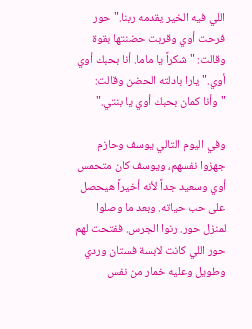اللي فيه الخير يقدمه ربنا." حور فرحت أوي وقربت حضنتها بقوة وقالت: "شكراً يا ماما. أنا بحبك أوي أوي." يارا بادلته الحضن وقالت: "وأنا كمان بحبك أوي يا بنتي."

وفي اليوم التالي يوسف وحازم جهزوا نفسهم، ويوسف كان متحمس أوي وسعيد جداً لأنه أخيراً هيحصل على حب حياته. وبعد ما وصلوا لمنزل حور. رنوا الجرس. ففتحت لهم حور اللي كانت لابسة فستان وردي وطويل وعليه خمار من نفس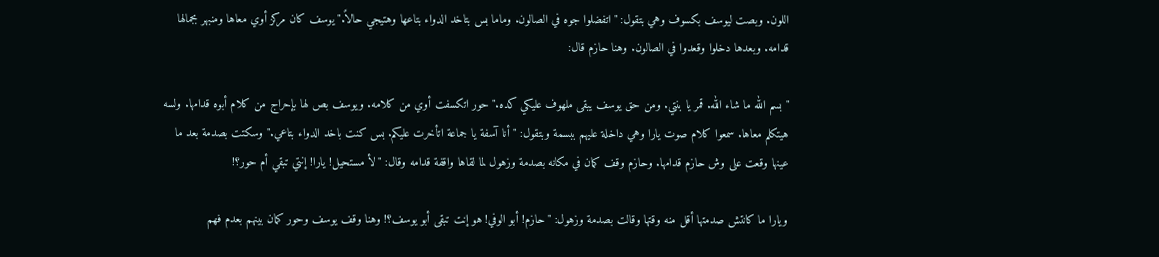اللون. وبصت ليوسف بكسوف وهي بتقول: "اتفضلوا جوه في الصالون. وماما بس بتاخد الدواء بتاعها وهتيجي حالاً." يوسف كان مركز أوي معاها ومنبهر بجمالها قدامه. وبعدها دخلوا وقعدوا في الصالون. وهنا حازم قال:

"بسم الله ما شاء الله. قمر يا بنتي. ومن حق يوسف يبقى ملهوف عليكي كده." حور اتكسفت أوي من كلامه. ويوسف بص لها بإحراج من كلام أبوه قدامها. ولسه هيتكلم معاها. سمعوا كلام صوت يارا وهي داخلة عليهم ببسمة وبتقول: "أنا آسفة يا جماعة اتأخرت عليكم. بس كنت باخد الدواء بتاعي." وسكتت بصدمة بعد ما عينها وقعت على وش حازم قدامها. وحازم وقف كمان في مكانه بصدمة وزهول لما لقاها واقفة قدامه وقال: "لأ مستحيل! يارا! إنتي تبقي أم حور؟!

ويارا ما كانتش صدمتها أقل منه وقتها وقالت بصدمة وزهول: "حازم! أبو الوفي! هو إنت تبقى أبو يوسف؟! وهنا وقف يوسف وحور كمان بينهم بعدم فهم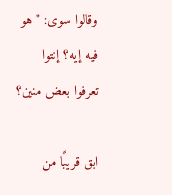وقالوا سوى: "هو فيه إيه؟ إنتوا تعرفوا بعض منين؟

ابق قريبًا من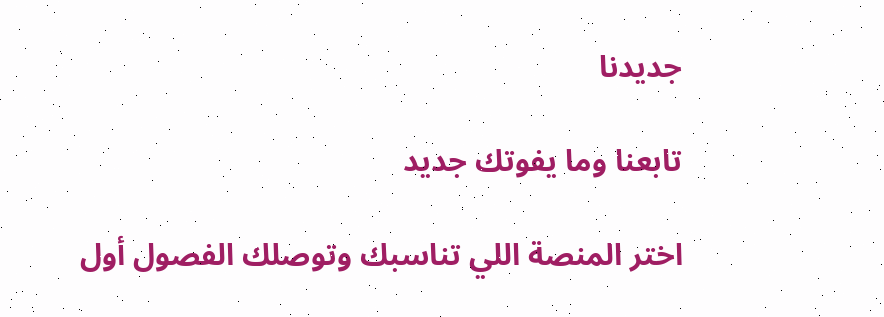جديدنا

تابعنا وما يفوتك جديد

اختر المنصة اللي تناسبك وتوصلك الفصول أول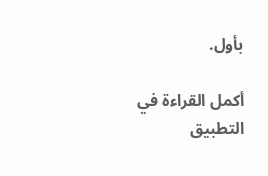بأول.

أكمل القراءة في التطبيق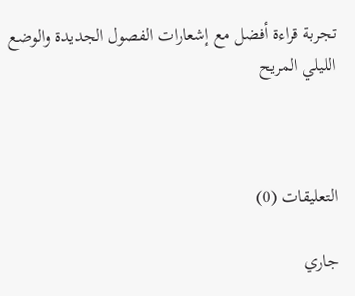تجربة قراءة أفضل مع إشعارات الفصول الجديدة والوضع الليلي المريح



التعليقات (0)

جاري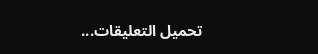تحميل التعليقات...